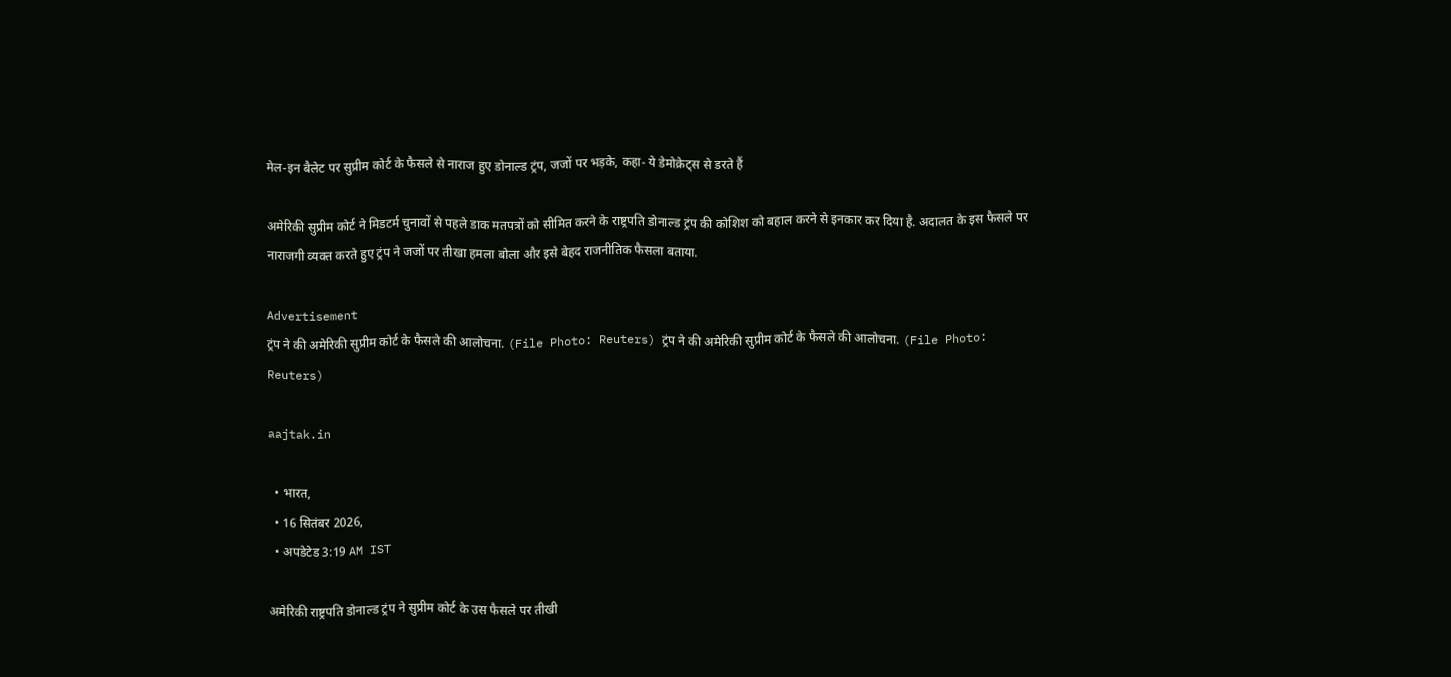मेल-इन बैलेट पर सुप्रीम कोर्ट के फैसले से नाराज हुए डोनाल्ड ट्रंप, जजों पर भड़के, कहा- ये डेमोक्रेट्स से डरते हैं

अमेरिकी सुप्रीम कोर्ट ने मिडटर्म चुनावों से पहले डाक मतपत्रों को सीमित करने के राष्ट्रपति डोनाल्ड ट्रंप की कोशिश को बहाल करने से इनकार कर दिया है. अदालत के इस फैसले पर नाराजगी व्यक्त करते हुए ट्रंप ने जजों पर तीखा हमला बोला और इसे बेहद राजनीतिक फैसला बताया.

Advertisement
ट्रंप ने की अमेरिकी सुप्रीम कोर्ट के फैसले की आलोचना. (File Photo: Reuters) ट्रंप ने की अमेरिकी सुप्रीम कोर्ट के फैसले की आलोचना. (File Photo: Reuters)

aajtak.in

  • भारत,
  • 16 सितंबर 2026,
  • अपडेटेड 3:19 AM IST

अमेरिकी राष्ट्रपति डोनाल्ड ट्रंप ने सुप्रीम कोर्ट के उस फैसले पर तीखी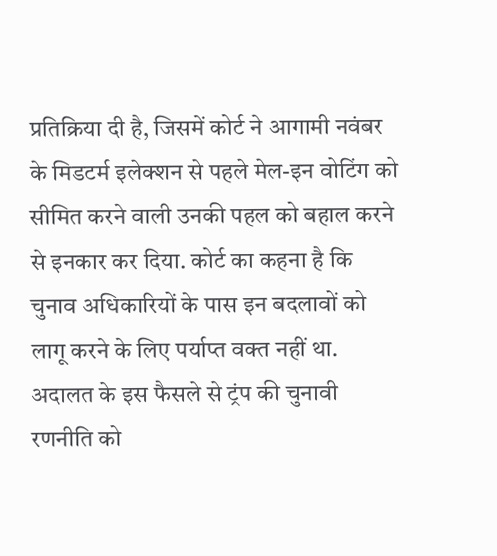प्रतिक्रिया दी है, जिसमें कोर्ट ने आगामी नवंबर के मिडटर्म इलेक्शन से पहले मेल-इन वोटिंग को सीमित करने वाली उनकी पहल को बहाल करने से इनकार कर दिया. कोर्ट का कहना है कि चुनाव अधिकारियों के पास इन बदलावों को लागू करने के लिए पर्याप्त वक्त नहीं था. अदालत के इस फैसले से ट्रंप की चुनावी रणनीति को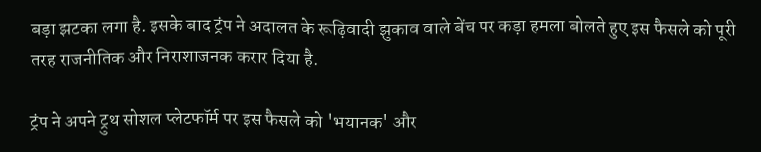बड़ा झटका लगा है. इसके बाद ट्रंप ने अदालत के रूढ़िवादी झुकाव वाले बेंच पर कड़ा हमला बोलते हुए इस फैसले को पूरी तरह राजनीतिक और निराशाजनक करार दिया है.

ट्रंप ने अपने ट्रुथ सोशल प्लेटफॉर्म पर इस फैसले को 'भयानक' और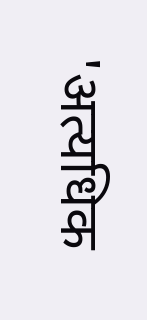'अत्यधिक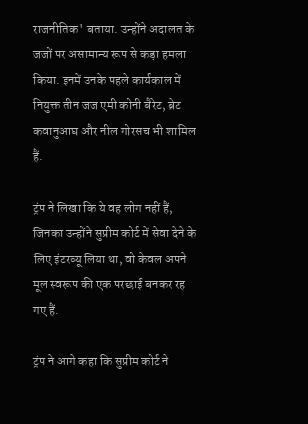राजनीतिक' बताया. उन्होंने अदालत के जजों पर असामान्य रूप से कड़ा हमला किया. इनमें उनके पहले कार्यकाल में नियुक्त तीन जज एमी कोनी बैरेट, ब्रेट कवानुआघ और नील गोरसच भी शामिल हैं.

ट्रंप ने लिखा कि ये वह लोग नहीं हैं, जिनका उन्होंने सुप्रीम कोर्ट में सेवा देने के लिए इंटरव्यू लिया था, वो केवल अपने मूल स्वरूप की एक परछाई बनकर रह गए हैं.

ट्रंप ने आगे कहा कि सुप्रीम कोर्ट ने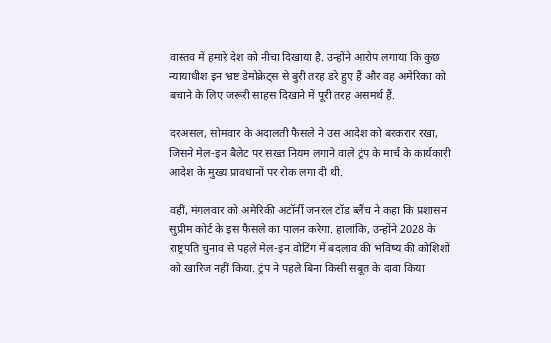वास्तव में हमारे देश को नीचा दिखाया है. उन्होंने आरोप लगाया कि कुछ न्यायाधीश इन भ्रष्ट डेमोक्रेट्स से बुरी तरह डरे हुए हैं और वह अमेरिका को बचाने के लिए जरूरी साहस दिखाने में पूरी तरह असमर्थ हैं.

दरअसल, सोमवार के अदालती फैसले ने उस आदेश को बरकरार रखा, जिसने मेल-इन बैलेट पर सख्त नियम लगाने वाले ट्रंप के मार्च के कार्यकारी आदेश के मुख्य प्रावधानों पर रोक लगा दी थी.

वहीं, मंगलवार को अमेरिकी अटॉर्नी जनरल टॉड ब्लैंच ने कहा कि प्रशासन सुप्रीम कोर्ट के इस फैसले का पालन करेगा. हालांकि, उन्होंने 2028 के राष्ट्रपति चुनाव से पहले मेल-इन वोटिंग में बदलाव की भविष्य की कोशिशों को खारिज नहीं किया. ट्रंप ने पहले बिना किसी सबूत के दावा किया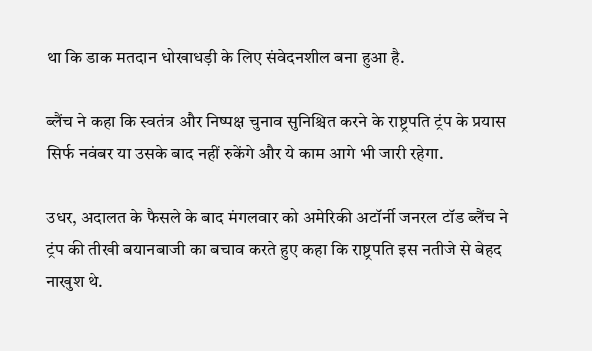था कि डाक मतदान धोखाधड़ी के लिए संवेदनशील बना हुआ है.

ब्लैंच ने कहा कि स्वतंत्र और निष्पक्ष चुनाव सुनिश्चित करने के राष्ट्रपति ट्रंप के प्रयास सिर्फ नवंबर या उसके बाद नहीं रुकेंगे और ये काम आगे भी जारी रहेगा.

उधर, अदालत के फैसले के बाद मंगलवार को अमेरिकी अटॉर्नी जनरल टॉड ब्लैंच ने ट्रंप की तीखी बयानबाजी का बचाव करते हुए कहा कि राष्ट्रपति इस नतीजे से बेहद नाखुश थे.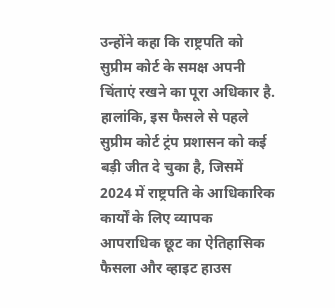उन्होंने कहा कि राष्ट्रपति को सुप्रीम कोर्ट के समक्ष अपनी चिंताएं रखने का पूरा अधिकार है. हालांकि, इस फैसले से पहले सुप्रीम कोर्ट ट्रंप प्रशासन को कई बड़ी जीत दे चुका है, जिसमें 2024 में राष्ट्रपति के आधिकारिक कार्यों के लिए व्यापक आपराधिक छूट का ऐतिहासिक फैसला और व्हाइट हाउस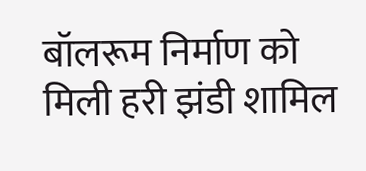बॉलरूम निर्माण को मिली हरी झंडी शामिल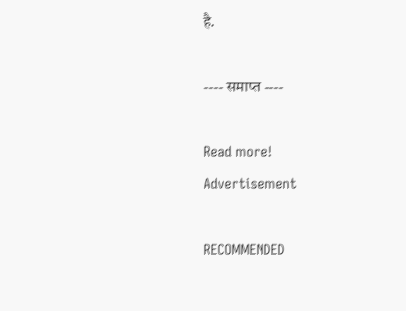है.

---- समाप्त ----

Read more!
Advertisement

RECOMMENDED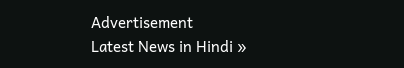Advertisement
Latest News in Hindi »